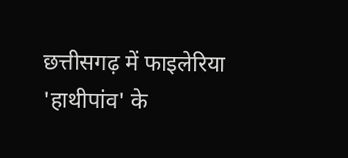छत्तीसगढ़ में फाइलेरिया 'हाथीपांव' के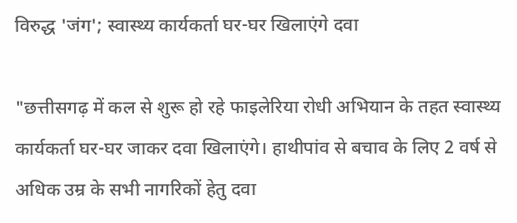विरुद्ध 'जंग'; स्वास्थ्य कार्यकर्ता घर-घर खिलाएंगे दवा

"छत्तीसगढ़ में कल से शुरू हो रहे फाइलेरिया रोधी अभियान के तहत स्वास्थ्य कार्यकर्ता घर-घर जाकर दवा खिलाएंगे। हाथीपांव से बचाव के लिए 2 वर्ष से अधिक उम्र के सभी नागरिकों हेतु दवा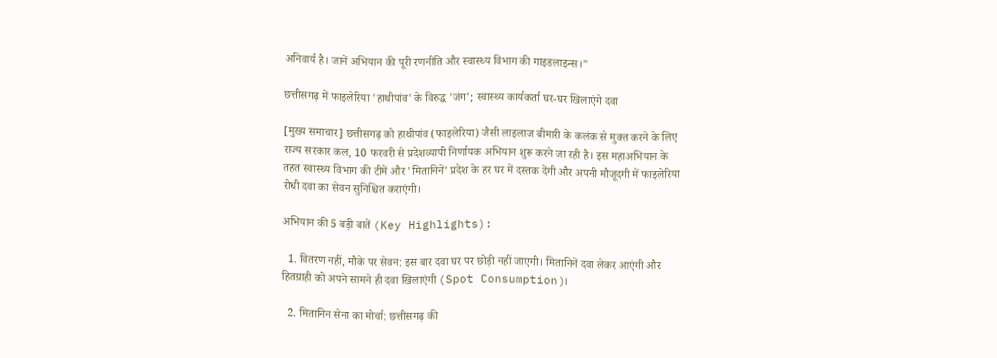अनिवार्य है। जानें अभियान की पूरी रणनीति और स्वास्थ्य विभाग की गाइडलाइन्स।"

छत्तीसगढ़ में फाइलेरिया 'हाथीपांव' के विरुद्ध 'जंग'; स्वास्थ्य कार्यकर्ता घर-घर खिलाएंगे दवा

[मुख्य समाचार] छत्तीसगढ़ को हाथीपांव (फाइलेरिया) जैसी लाइलाज बीमारी के कलंक से मुक्त करने के लिए राज्य सरकार कल, 10 फरवरी से प्रदेशव्यापी निर्णायक अभियान शुरू करने जा रही है। इस महाअभियान के तहत स्वास्थ्य विभाग की टीमें और 'मितानिनें' प्रदेश के हर घर में दस्तक देंगी और अपनी मौजूदगी में फाइलेरिया रोधी दवा का सेवन सुनिश्चित कराएंगी।

अभियान की 5 बड़ी बातें (Key Highlights):

  1. वितरण नहीं, मौके पर सेवन: इस बार दवा घर पर छोड़ी नहीं जाएगी। मितानिनें दवा लेकर आएंगी और हितग्राही को अपने सामने ही दवा खिलाएंगी (Spot Consumption)।

  2. मितानिन सेना का मोर्चा: छत्तीसगढ़ की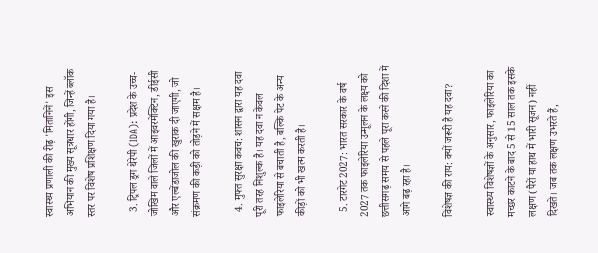स्वास्थ्य प्रणाली की रीढ़ 'मितानिनें' इस अभियान की मुख्य सूत्रधार होंगी, जिन्हें ब्लॉक स्तर पर विशेष प्रशिक्षण दिया गया है।

  3. ट्रिपल ड्रग थेरेपी (IDA): प्रदेश के उच्च-जोखिम वाले जिलों में आइवरमेक्टिन, डीईसी और एल्बेंडाजोल की खुराक दी जाएगी, जो संक्रमण की कड़ी को तोड़ने में सक्षम है।

  4. मुफ्त सुरक्षा कवच: शासन द्वारा यह दवा पूरी तरह निशुल्क है। यह दवा न केवल फाइलेरिया से बचाती है, बल्कि पेट के अन्य कीड़ों को भी खत्म करती है।

  5. टारगेट 2027: भारत सरकार के वर्ष 2027 तक फाइलेरिया उन्मूलन के लक्ष्य को छत्तीसगढ़ समय से पहले पूरा करने की दिशा में आगे बढ़ रहा है।

विशेषज्ञ की राय: क्यों जरूरी है यह दवा?

स्वास्थ्य विशेषज्ञों के अनुसार, फाइलेरिया का मच्छर काटने के बाद 5 से 15 साल तक इसके लक्षण (पैरों या हाथ में भारी सूजन) नहीं दिखते। जब तक लक्षण उभरते हैं,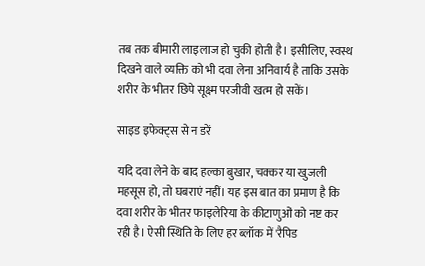तब तक बीमारी लाइलाज हो चुकी होती है। इसीलिए, स्वस्थ दिखने वाले व्यक्ति को भी दवा लेना अनिवार्य है ताकि उसके शरीर के भीतर छिपे सूक्ष्म परजीवी खत्म हो सकें।

साइड इफेक्ट्स से न डरें

यदि दवा लेने के बाद हल्का बुखार, चक्कर या खुजली महसूस हो, तो घबराएं नहीं। यह इस बात का प्रमाण है कि दवा शरीर के भीतर फाइलेरिया के कीटाणुओं को नष्ट कर रही है। ऐसी स्थिति के लिए हर ब्लॉक में 'रैपिड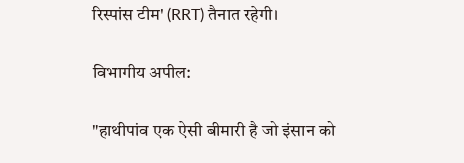रिस्पांस टीम' (RRT) तैनात रहेगी।

विभागीय अपील:

"हाथीपांव एक ऐसी बीमारी है जो इंसान को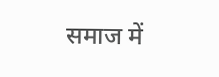समाज में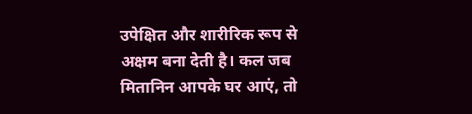उपेक्षित और शारीरिक रूप से अक्षम बना देती है। कल जब मितानिन आपके घर आएं, तो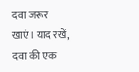दवा जरूर खाएं। याद रखें, दवा की एक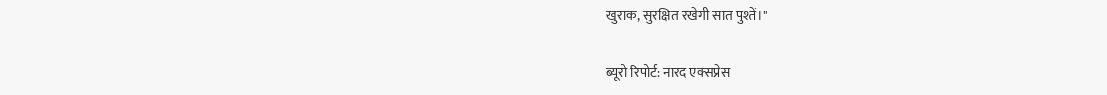खुराक, सुरक्षित रखेगी सात पुश्तें।"

ब्यूरो रिपोर्ट: नारद एक्सप्रेस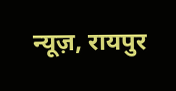न्यूज़, रायपुर